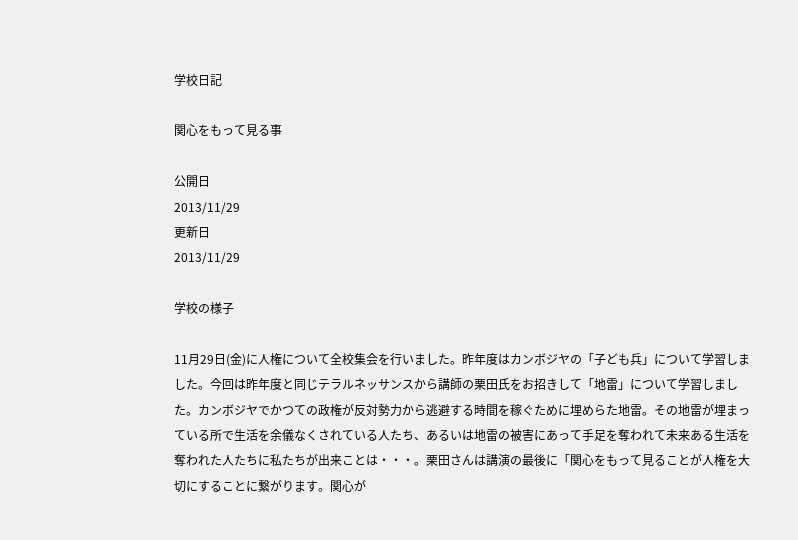学校日記

関心をもって見る事

公開日
2013/11/29
更新日
2013/11/29

学校の様子

11月29日(金)に人権について全校集会を行いました。昨年度はカンボジヤの「子ども兵」について学習しました。今回は昨年度と同じテラルネッサンスから講師の栗田氏をお招きして「地雷」について学習しました。カンボジヤでかつての政権が反対勢力から逃避する時間を稼ぐために埋めらた地雷。その地雷が埋まっている所で生活を余儀なくされている人たち、あるいは地雷の被害にあって手足を奪われて未来ある生活を奪われた人たちに私たちが出来ことは・・・。栗田さんは講演の最後に「関心をもって見ることが人権を大切にすることに繋がります。関心が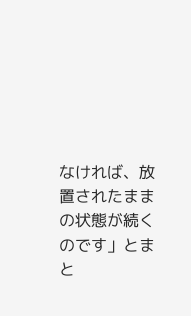なければ、放置されたままの状態が続くのです」とまと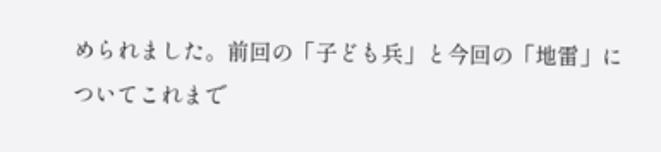められました。前回の「子ども兵」と今回の「地雷」についてこれまで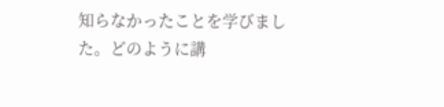知らなかったことを学びました。どのように講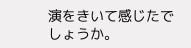演をきいて感じたでしょうか。